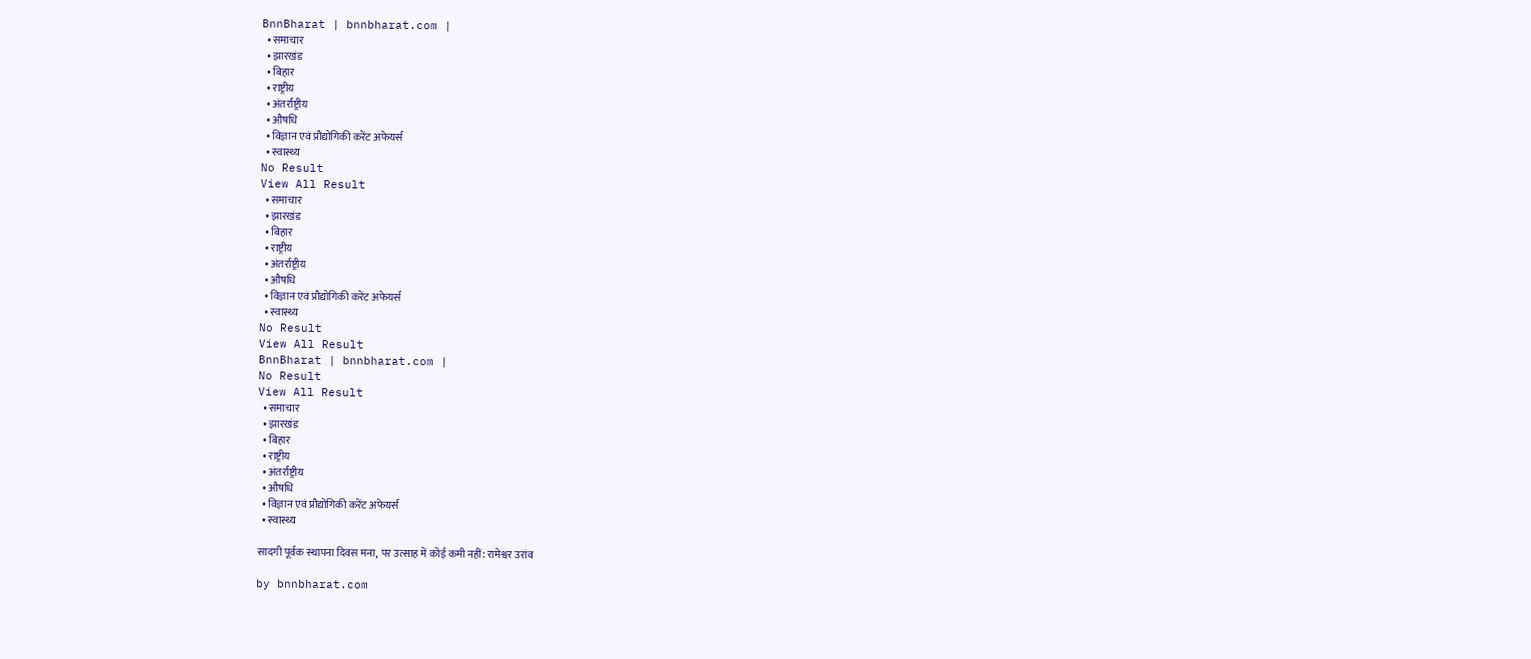BnnBharat | bnnbharat.com |
  • समाचार
  • झारखंड
  • बिहार
  • राष्ट्रीय
  • अंतर्राष्ट्रीय
  • औषधि
  • विज्ञान एवं प्रौद्योगिकी करेंट अफेयर्स
  • स्वास्थ्य
No Result
View All Result
  • समाचार
  • झारखंड
  • बिहार
  • राष्ट्रीय
  • अंतर्राष्ट्रीय
  • औषधि
  • विज्ञान एवं प्रौद्योगिकी करेंट अफेयर्स
  • स्वास्थ्य
No Result
View All Result
BnnBharat | bnnbharat.com |
No Result
View All Result
  • समाचार
  • झारखंड
  • बिहार
  • राष्ट्रीय
  • अंतर्राष्ट्रीय
  • औषधि
  • विज्ञान एवं प्रौद्योगिकी करेंट अफेयर्स
  • स्वास्थ्य

सादगी पूर्वक स्थापना दिवस मना, पर उत्साह में कोई कमी नहीं: रामेश्वर उरांव

by bnnbharat.com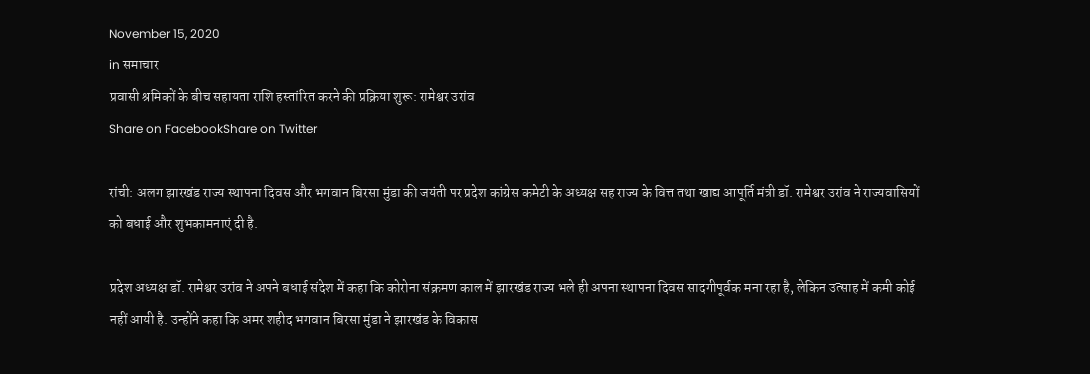November 15, 2020
in समाचार
प्रवासी श्रमिकों के बीच सहायता राशि हस्तांरित करने की प्रक्रिया शुरू: रामेश्वर उरांव
Share on FacebookShare on Twitter

रांची: अलग झारखंड राज्य स्थापना दिवस और भगवान बिरसा मुंडा की जयंती पर प्रदेश कांग्रेस कमेटी के अध्यक्ष सह राज्य के वित्त तथा खाद्य आपूर्ति मंत्री डॉ. रामेश्वर उरांव ने राज्यवासियों को बधाई और शुभकामनाएं दी है.

प्रदेश अध्यक्ष डॉ. रामेश्वर उरांव ने अपने बधाई संदेश में कहा कि कोरोना संक्रमण काल में झारखंड राज्य भले ही अपना स्थापना दिवस सादगीपूर्वक मना रहा है, लेकिन उत्साह में कमी कोई नहीं आयी है. उन्होंने कहा कि अमर शहीद भगवान बिरसा मुंडा ने झारखंड के विकास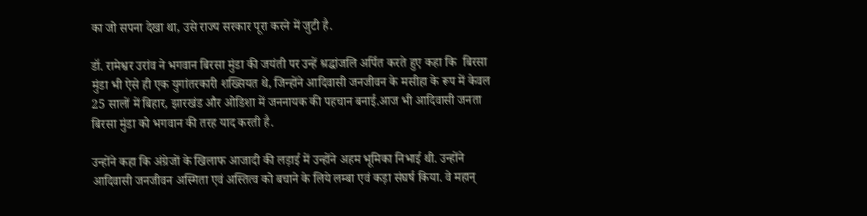का जो सपना देखा था, उसे राज्य सरकार पूरा करने में जुटी है.

डॉ. रामेश्वर उरांव ने भगवान बिरसा मुंडा की जयंती पर उन्हें श्रद्धांजलि अर्पित करते हुए कहा कि  बिरसा मुंडा भी ऐसे ही एक युगांतरकारी शख्सियत थे, जिन्होंने आदिवासी जनजीवन के मसीहा के रूप में केवल 25 सालों में बिहार, झारखंड और ओडिशा में जननायक की पहचान बनाई.आज भी आदिवासी जनता बिरसा मुंडा को भगवान की तरह याद करती है.

उन्होंने कहा कि अंग्रेजों के खिलाफ आजादी की लड़ाई में उन्होंने अहम भूमिका निभाई थी. उन्होंने आदिवासी जनजीवन अस्मिता एवं अस्तित्व को बचाने के लिये लम्बा एवं कड़ा संघर्ष किया. वे महान्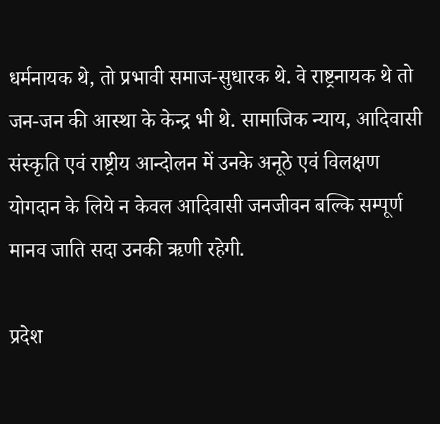धर्मनायक थे, तो प्रभावी समाज-सुधारक थे. वे राष्ट्रनायक थे तो जन-जन की आस्था के केन्द्र भी थे. सामाजिक न्याय, आदिवासी संस्कृति एवं राष्ट्रीय आन्दोलन में उनके अनूठे एवं विलक्षण योगदान के लिये न केवल आदिवासी जनजीवन बल्कि सम्पूर्ण मानव जाति सदा उनकी ऋणी रहेगी.

प्रदेश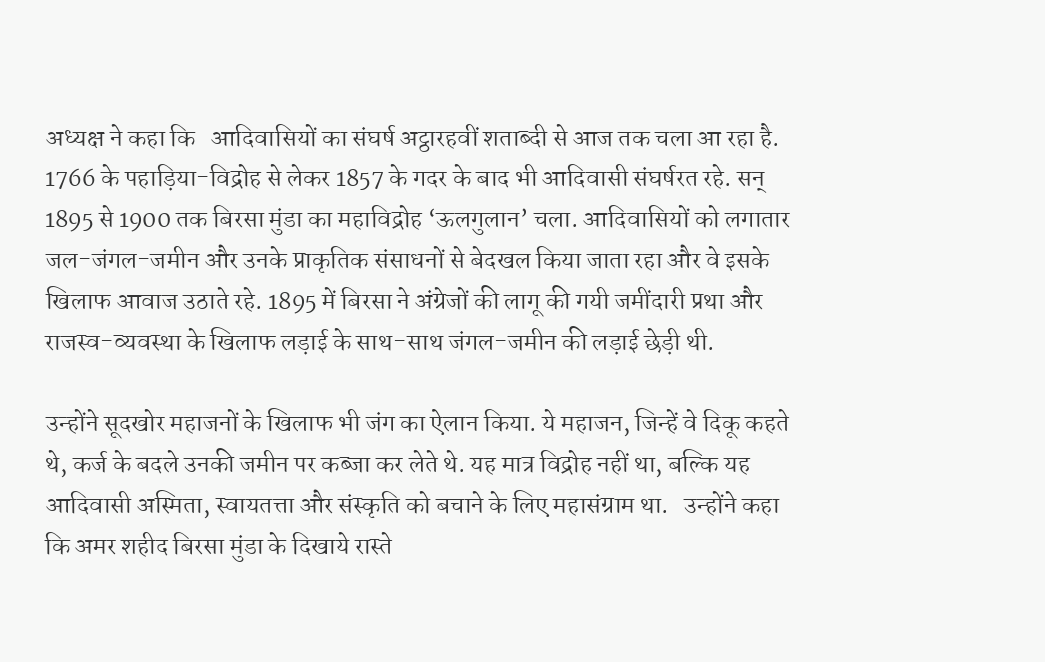अध्यक्ष ने कहा कि   आदिवासियों का संघर्ष अट्ठारहवीं शताब्दी से आज तक चला आ रहा है. 1766 के पहाड़िया-विद्रोह से लेकर 1857 के गदर के बाद भी आदिवासी संघर्षरत रहे. सन् 1895 से 1900 तक बिरसा मुंडा का महाविद्रोह ‘ऊलगुलान’ चला. आदिवासियों को लगातार जल-जंगल-जमीन और उनके प्राकृतिक संसाधनों से बेदखल किया जाता रहा और वे इसके खिलाफ आवाज उठाते रहे. 1895 में बिरसा ने अंग्रेजों की लागू की गयी जमींदारी प्रथा और राजस्व-व्यवस्था के खिलाफ लड़ाई के साथ-साथ जंगल-जमीन की लड़ाई छेड़ी थी.

उन्होंने सूदखोर महाजनों के खिलाफ भी जंग का ऐलान किया. ये महाजन, जिन्हें वे दिकू कहते थे, कर्ज के बदले उनकी जमीन पर कब्जा कर लेते थे. यह मात्र विद्रोह नहीं था, बल्कि यह आदिवासी अस्मिता, स्वायतत्ता और संस्कृति को बचाने के लिए महासंग्राम था.   उन्होंने कहा कि अमर शहीद बिरसा मुंडा के दिखाये रास्ते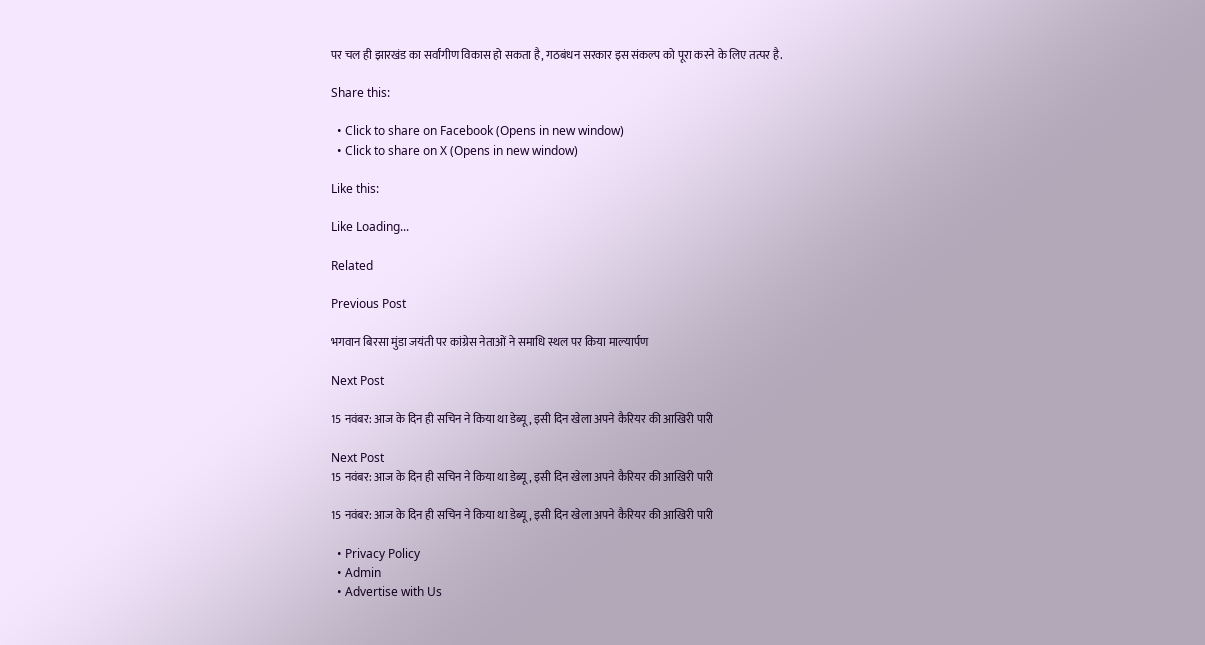पर चल ही झारखंड का सर्वांगीण विकास हो सकता है, गठबंधन सरकार इस संकल्प को पूरा करने के लिए तत्पर है.

Share this:

  • Click to share on Facebook (Opens in new window)
  • Click to share on X (Opens in new window)

Like this:

Like Loading...

Related

Previous Post

भगवान बिरसा मुंडा जयंती पर कांग्रेस नेताओं ने समाधि स्थल पर किया माल्यार्पण

Next Post

15 नवंबर: आज के दिन ही सचिन ने किया था डेब्यू, इसी दिन खेला अपने कैरियर की आखिरी पारी

Next Post
15 नवंबर: आज के दिन ही सचिन ने किया था डेब्यू, इसी दिन खेला अपने कैरियर की आखिरी पारी

15 नवंबर: आज के दिन ही सचिन ने किया था डेब्यू, इसी दिन खेला अपने कैरियर की आखिरी पारी

  • Privacy Policy
  • Admin
  • Advertise with Us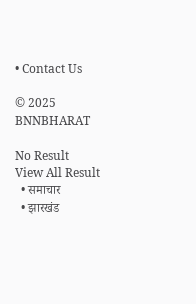• Contact Us

© 2025 BNNBHARAT

No Result
View All Result
  • समाचार
  • झारखंड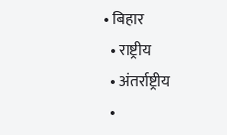• बिहार
  • राष्ट्रीय
  • अंतर्राष्ट्रीय
  •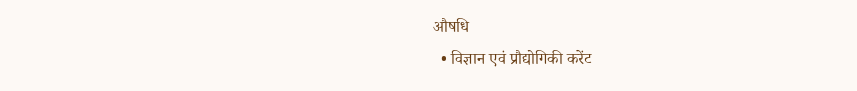औषधि
  • विज्ञान एवं प्रौद्योगिकी करेंट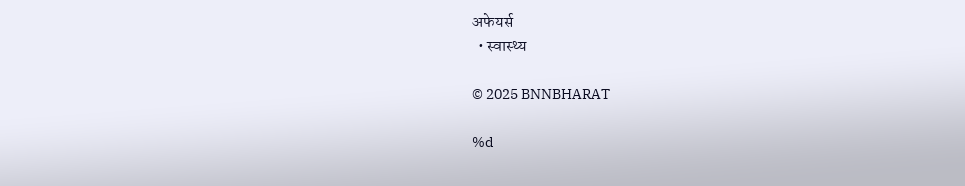अफेयर्स
  • स्वास्थ्य

© 2025 BNNBHARAT

%d